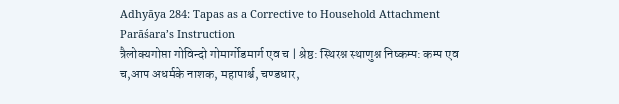Adhyāya 284: Tapas as a Corrective to Household Attachment
Parāśara’s Instruction
त्रैलोक्यगोप्ता गोविन्दो गोमार्गोडमार्ग एव च | श्रेष्ठ: स्थिरश्न स्थाणुश्न निष्कम्प: कम्प एव च,आप अधर्मके नाशक, महापार्श्च, चण्डधार,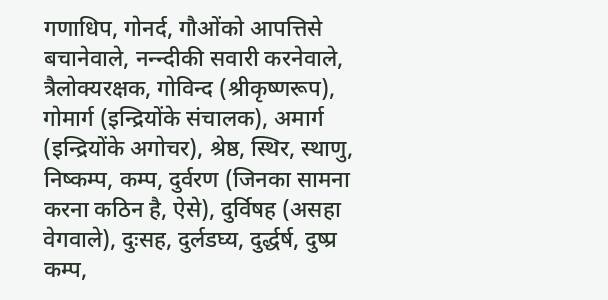गणाधिप, गोनर्द, गौओंको आपत्तिसे बचानेवाले, नन्न्दीकी सवारी करनेवाले, त्रैलोक्यरक्षक, गोविन्द (श्रीकृष्णरूप), गोमार्ग (इन्द्रियोंके संचालक), अमार्ग (इन्द्रियोंके अगोचर), श्रेष्ठ, स्थिर, स्थाणु, निष्कम्प, कम्प, दुर्वरण (जिनका सामना करना कठिन है, ऐसे), दुर्विषह (असहा वेगवाले), दुःसह, दुर्लडघ्य, दुर्द्धर्ष, दुष्प्र कम्प,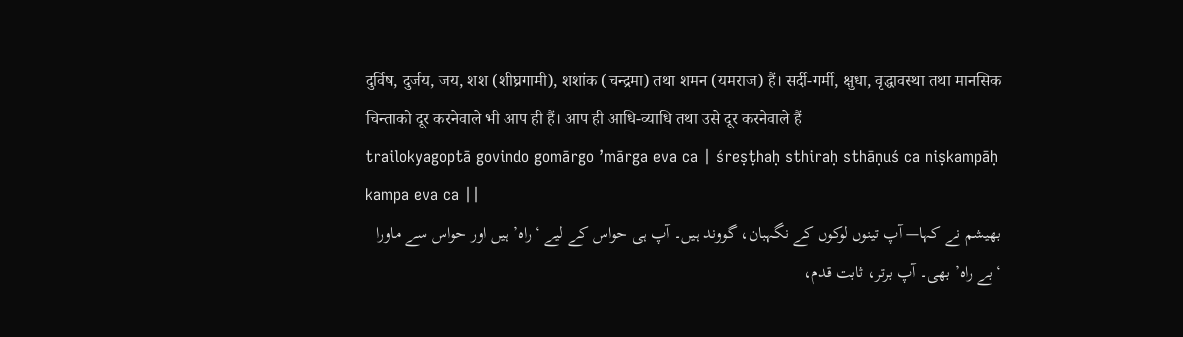दुर्विष, दुर्जय, जय, शश (शीघ्रगामी), शशांक (चन्द्रमा) तथा शमन (यमराज) हैं। सर्दी-गर्मी, क्षुधा, वृद्धावस्था तथा मानसिक चिन्ताको दूर करनेवाले भी आप ही हैं। आप ही आधि-व्याधि तथा उसे दूर करनेवाले हैं
trailokyagoptā govindo gomārgo ’mārga eva ca | śreṣṭhaḥ sthiraḥ sthāṇuś ca niṣkampāḥ kampa eva ca ||
بھیشم نے کہا— آپ تینوں لوکوں کے نگہبان، گووند ہیں۔ آپ ہی حواس کے لیے ‘راہ’ ہیں اور حواس سے ماورا ‘بے راہ’ بھی۔ آپ برتر، ثابت قدم،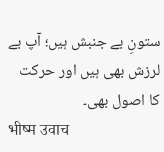ستونِ بے جنبش ہیں؛ آپ بے لرزش بھی ہیں اور حرکت کا اصول بھی۔
भीष्म उवाच